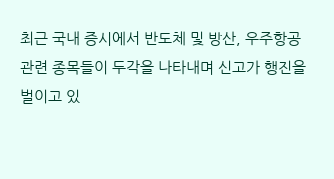최근 국내 증시에서 반도체 및 방산, 우주항공 관련 종목들이 두각을 나타내며 신고가 행진을 벌이고 있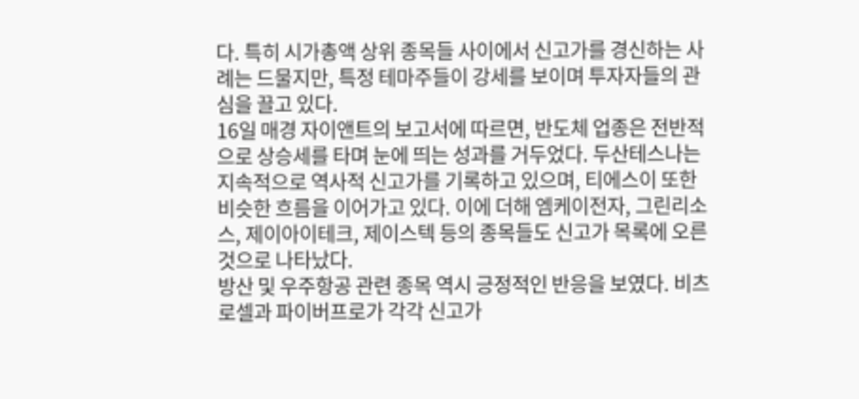다. 특히 시가총액 상위 종목들 사이에서 신고가를 경신하는 사례는 드물지만, 특정 테마주들이 강세를 보이며 투자자들의 관심을 끌고 있다.
16일 매경 자이앤트의 보고서에 따르면, 반도체 업종은 전반적으로 상승세를 타며 눈에 띄는 성과를 거두었다. 두산테스나는 지속적으로 역사적 신고가를 기록하고 있으며, 티에스이 또한 비슷한 흐름을 이어가고 있다. 이에 더해 엠케이전자, 그린리소스, 제이아이테크, 제이스텍 등의 종목들도 신고가 목록에 오른 것으로 나타났다.
방산 및 우주항공 관련 종목 역시 긍정적인 반응을 보였다. 비츠로셀과 파이버프로가 각각 신고가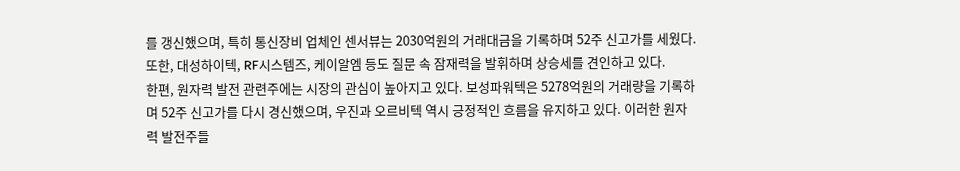를 갱신했으며, 특히 통신장비 업체인 센서뷰는 2030억원의 거래대금을 기록하며 52주 신고가를 세웠다. 또한, 대성하이텍, RF시스템즈, 케이알엠 등도 질문 속 잠재력을 발휘하며 상승세를 견인하고 있다.
한편, 원자력 발전 관련주에는 시장의 관심이 높아지고 있다. 보성파워텍은 5278억원의 거래량을 기록하며 52주 신고가를 다시 경신했으며, 우진과 오르비텍 역시 긍정적인 흐름을 유지하고 있다. 이러한 원자력 발전주들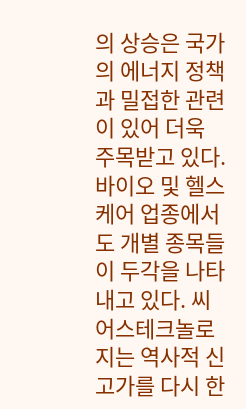의 상승은 국가의 에너지 정책과 밀접한 관련이 있어 더욱 주목받고 있다.
바이오 및 헬스케어 업종에서도 개별 종목들이 두각을 나타내고 있다. 씨어스테크놀로지는 역사적 신고가를 다시 한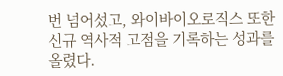번 넘어섰고, 와이바이오로직스 또한 신규 역사적 고점을 기록하는 성과를 올렸다.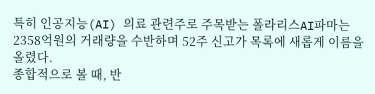특히 인공지능(AI) 의료 관련주로 주목받는 폴라리스AI파마는 2358억원의 거래량을 수반하며 52주 신고가 목록에 새롭게 이름을 올렸다.
종합적으로 볼 때, 반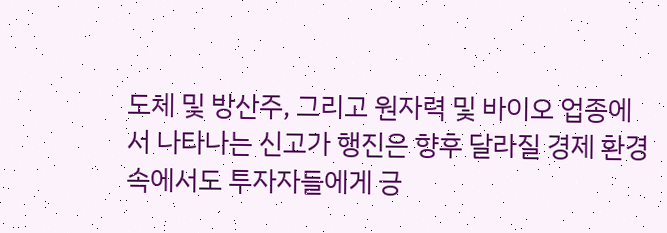도체 및 방산주, 그리고 원자력 및 바이오 업종에서 나타나는 신고가 행진은 향후 달라질 경제 환경 속에서도 투자자들에게 긍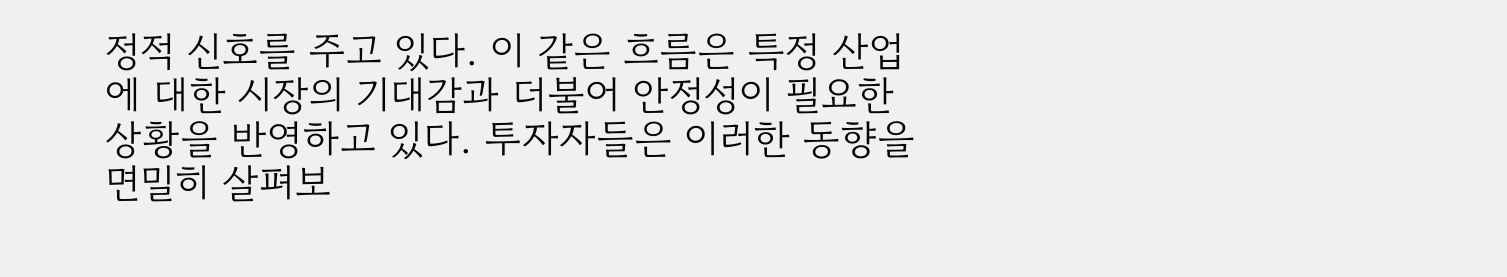정적 신호를 주고 있다. 이 같은 흐름은 특정 산업에 대한 시장의 기대감과 더불어 안정성이 필요한 상황을 반영하고 있다. 투자자들은 이러한 동향을 면밀히 살펴보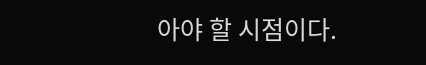아야 할 시점이다.